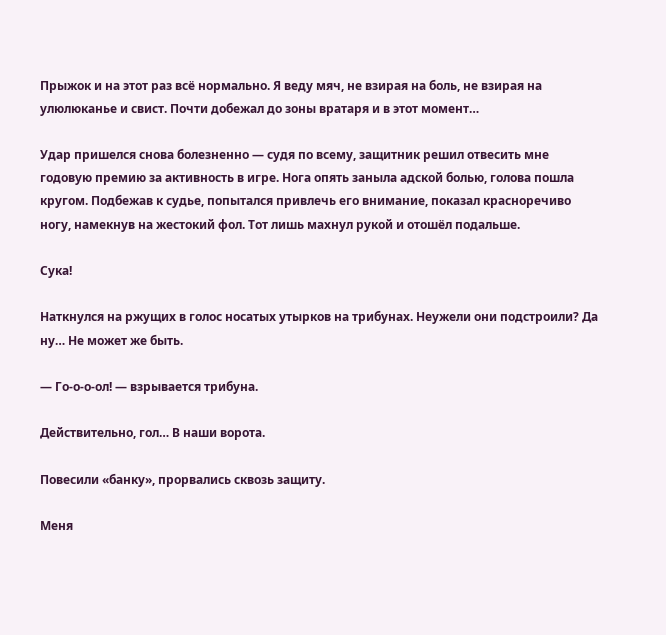Прыжок и на этот раз всё нормально. Я веду мяч, не взирая на боль, не взирая на улюлюканье и свист. Почти добежал до зоны вратаря и в этот момент…

Удар пришелся снова болезненно — судя по всему, защитник решил отвесить мне годовую премию за активность в игре. Нога опять заныла адской болью, голова пошла кругом. Подбежав к судье, попытался привлечь его внимание, показал красноречиво ногу, намекнув на жестокий фол. Тот лишь махнул рукой и отошёл подальше.

Сука!

Наткнулся на ржущих в голос носатых утырков на трибунах. Неужели они подстроили? Да ну… Не может же быть.

— Го-о-о-ол! — взрывается трибуна.

Действительно, гол… В наши ворота.

Повесили «банку», прорвались сквозь защиту.

Меня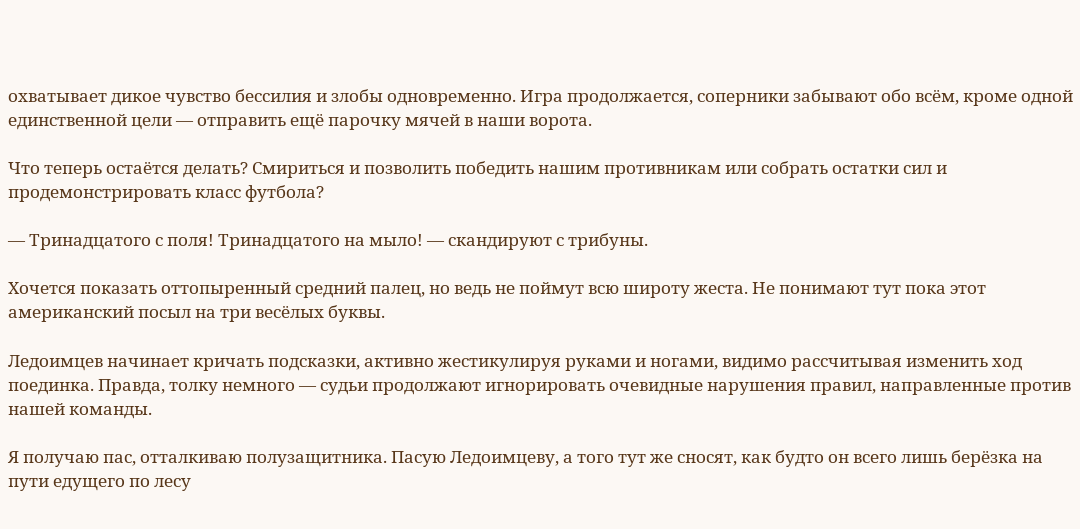охватывает дикое чувство бессилия и злобы одновременно. Игра продолжается, соперники забывают обо всём, кроме одной единственной цели — отправить ещё парочку мячей в наши ворота.

Что теперь остаётся делать? Смириться и позволить победить нашим противникам или собрать остатки сил и продемонстрировать класс футбола?

— Тринадцатого с поля! Тринадцатого на мыло! — скандируют с трибуны.

Хочется показать оттопыренный средний палец, но ведь не поймут всю широту жеста. Не понимают тут пока этот американский посыл на три весёлых буквы.

Ледоимцев начинает кричать подсказки, активно жестикулируя руками и ногами, видимо рассчитывая изменить ход поединка. Правда, толку немного — судьи продолжают игнорировать очевидные нарушения правил, направленные против нашей команды.

Я получаю пас, отталкиваю полузащитника. Пасую Ледоимцеву, а того тут же сносят, как будто он всего лишь берёзка на пути едущего по лесу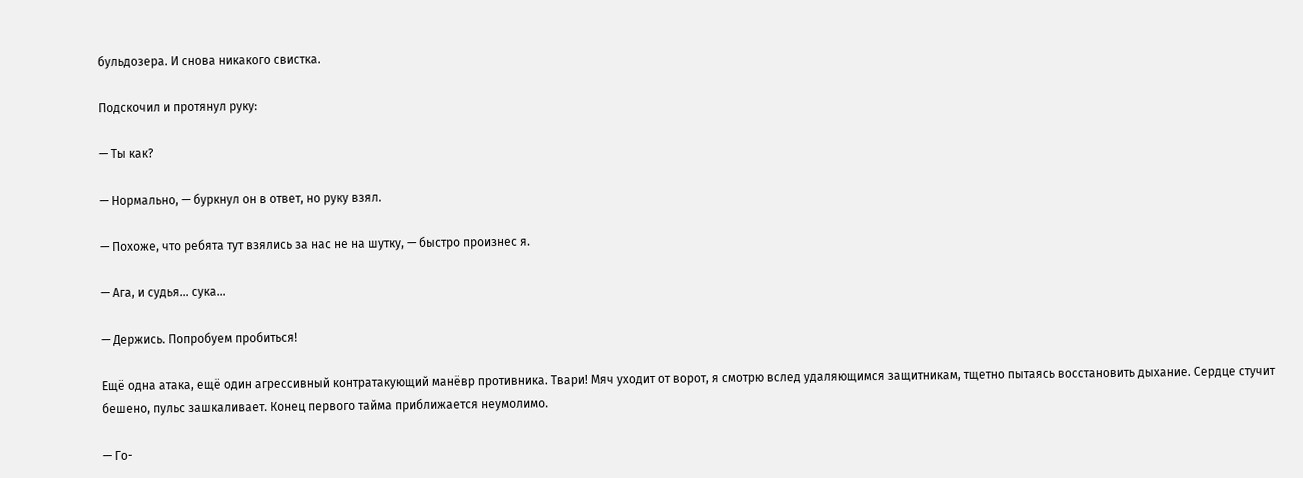бульдозера. И снова никакого свистка.

Подскочил и протянул руку:

— Ты как?

— Нормально, — буркнул он в ответ, но руку взял.

— Похоже, что ребята тут взялись за нас не на шутку, — быстро произнес я.

— Ага, и судья… сука…

— Держись. Попробуем пробиться!

Ещё одна атака, ещё один агрессивный контратакующий манёвр противника. Твари! Мяч уходит от ворот, я смотрю вслед удаляющимся защитникам, тщетно пытаясь восстановить дыхание. Сердце стучит бешено, пульс зашкаливает. Конец первого тайма приближается неумолимо.

— Го-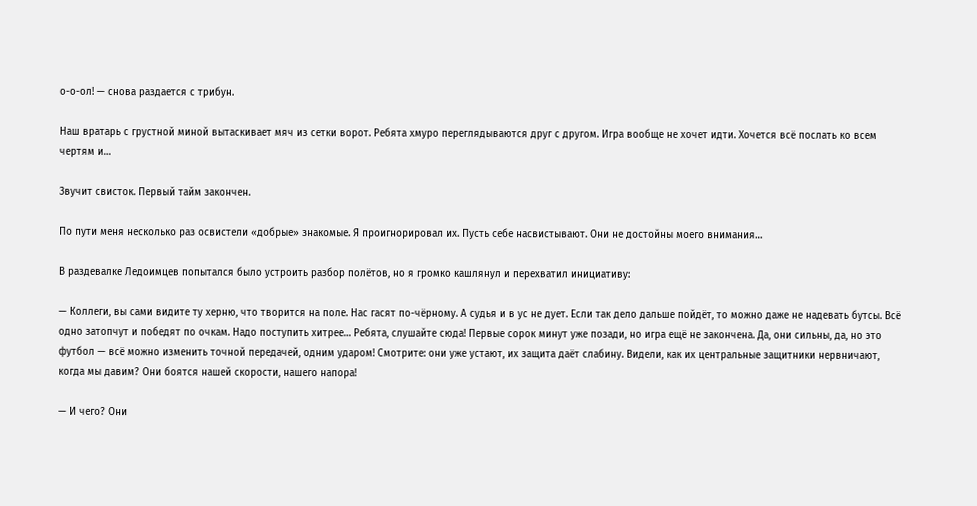о-о-ол! — снова раздается с трибун.

Наш вратарь с грустной миной вытаскивает мяч из сетки ворот. Ребята хмуро переглядываются друг с другом. Игра вообще не хочет идти. Хочется всё послать ко всем чертям и…

Звучит свисток. Первый тайм закончен.

По пути меня несколько раз освистели «добрые» знакомые. Я проигнорировал их. Пусть себе насвистывают. Они не достойны моего внимания…

В раздевалке Ледоимцев попытался было устроить разбор полётов, но я громко кашлянул и перехватил инициативу:

— Коллеги, вы сами видите ту херню, что творится на поле. Нас гасят по-чёрному. А судья и в ус не дует. Если так дело дальше пойдёт, то можно даже не надевать бутсы. Всё одно затопчут и победят по очкам. Надо поступить хитрее… Ребята, слушайте сюда! Первые сорок минут уже позади, но игра ещё не закончена. Да, они сильны, да, но это футбол — всё можно изменить точной передачей, одним ударом! Смотрите: они уже устают, их защита даёт слабину. Видели, как их центральные защитники нервничают, когда мы давим? Они боятся нашей скорости, нашего напора!

— И чего? Они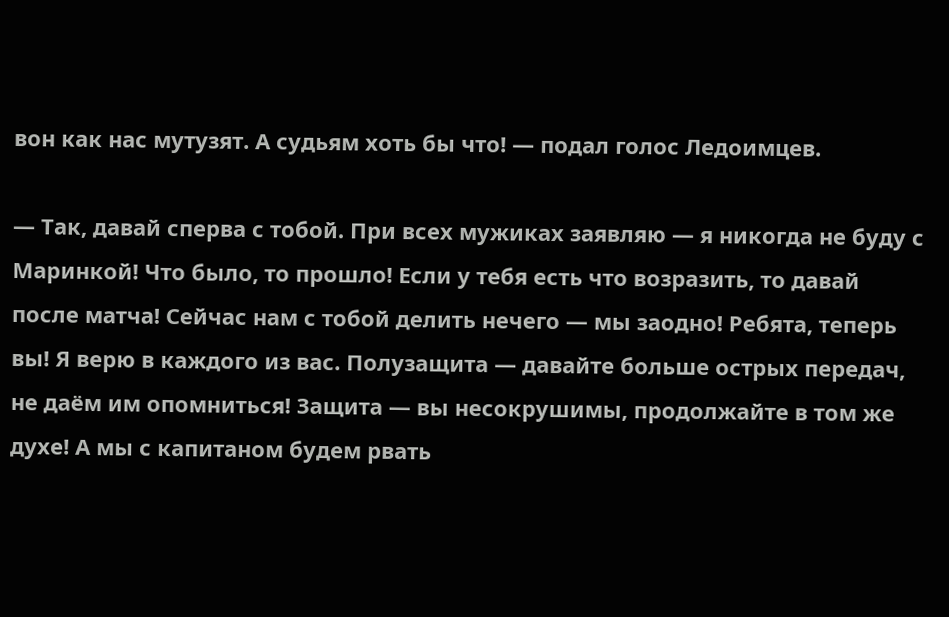вон как нас мутузят. А судьям хоть бы что! — подал голос Ледоимцев.

— Так, давай сперва с тобой. При всех мужиках заявляю — я никогда не буду с Маринкой! Что было, то прошло! Если у тебя есть что возразить, то давай после матча! Сейчас нам с тобой делить нечего — мы заодно! Ребята, теперь вы! Я верю в каждого из вас. Полузащита — давайте больше острых передач, не даём им опомниться! Защита — вы несокрушимы, продолжайте в том же духе! А мы с капитаном будем рвать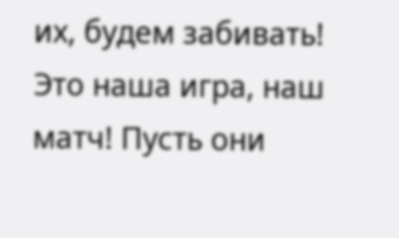их, будем забивать! Это наша игра, наш матч! Пусть они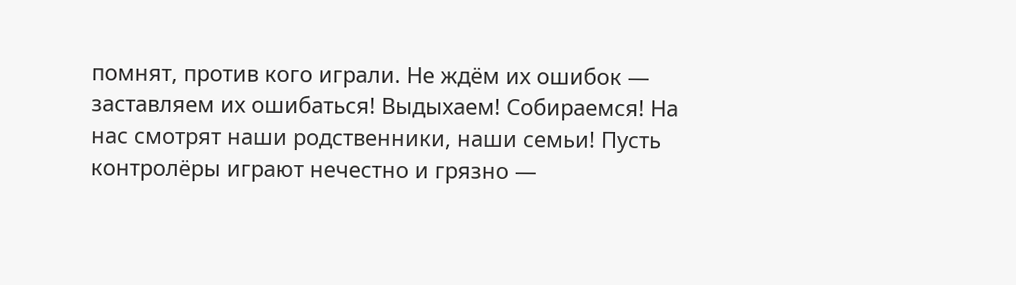помнят, против кого играли. Не ждём их ошибок — заставляем их ошибаться! Выдыхаем! Собираемся! На нас смотрят наши родственники, наши семьи! Пусть контролёры играют нечестно и грязно —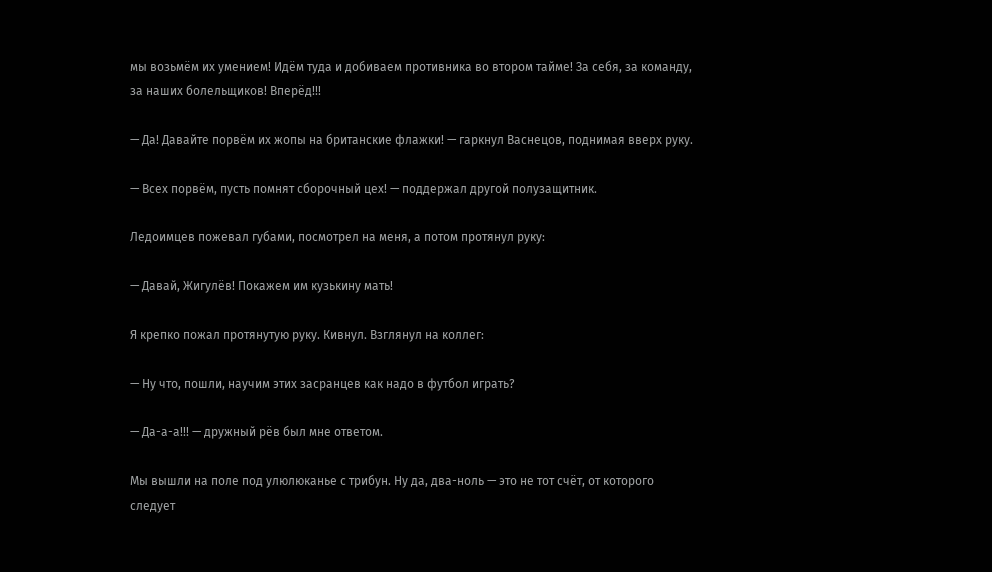мы возьмём их умением! Идём туда и добиваем противника во втором тайме! За себя, за команду, за наших болельщиков! Вперёд!!!

— Да! Давайте порвём их жопы на британские флажки! — гаркнул Васнецов, поднимая вверх руку.

— Всех порвём, пусть помнят сборочный цех! — поддержал другой полузащитник.

Ледоимцев пожевал губами, посмотрел на меня, а потом протянул руку:

— Давай, Жигулёв! Покажем им кузькину мать!

Я крепко пожал протянутую руку. Кивнул. Взглянул на коллег:

— Ну что, пошли, научим этих засранцев как надо в футбол играть?

— Да-а-а!!! — дружный рёв был мне ответом.

Мы вышли на поле под улюлюканье с трибун. Ну да, два-ноль — это не тот счёт, от которого следует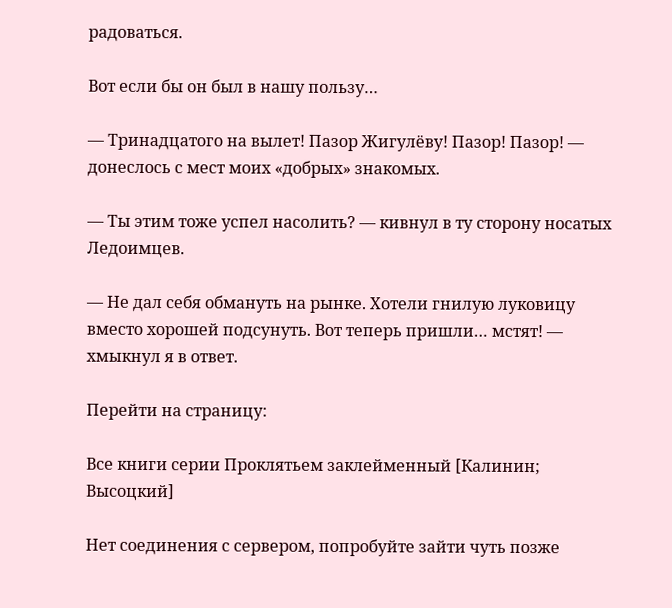радоваться.

Вот если бы он был в нашу пользу…

— Тринадцатого на вылет! Пазор Жигулёву! Пазор! Пазор! — донеслось с мест моих «добрых» знакомых.

— Ты этим тоже успел насолить? — кивнул в ту сторону носатых Ледоимцев.

— Не дал себя обмануть на рынке. Хотели гнилую луковицу вместо хорошей подсунуть. Вот теперь пришли… мстят! — хмыкнул я в ответ.

Перейти на страницу:

Все книги серии Проклятьем заклейменный [Калинин; Высоцкий]

Нет соединения с сервером, попробуйте зайти чуть позже